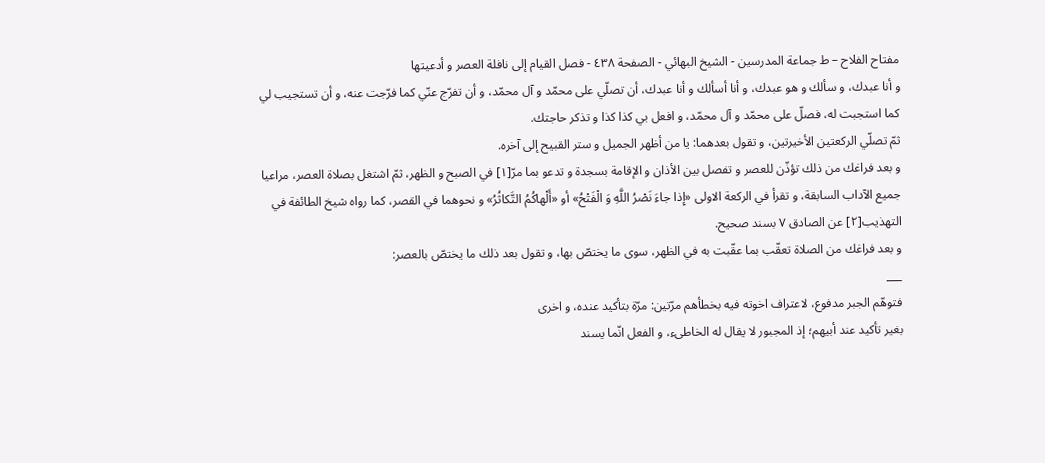مفتاح الفلاح – ط جماعة المدرسين - الشيخ البهائي - الصفحة ٤٣٨ - فصل القيام إلى نافلة العصر و أدعيتها
و أنا عبدك، و سألك و هو عبدك، و أنا أسألك و أنا عبدك، أن تصلّي على محمّد و آل محمّد، و أن تفرّج عنّي كما فرّجت عنه، و أن تستجيب لي كما استجبت له، فصلّ على محمّد و آل محمّد، و افعل بي كذا كذا و تذكر حاجتك.
ثمّ تصلّي الركعتين الأخيرتين، و تقول بعدهما: يا من أظهر الجميل و ستر القبيح إلى آخره.
و بعد فراغك من ذلك تؤذّن للعصر و تفصل بين الأذان و الإقامة بسجدة و تدعو بما مرّ[١] في الصبح و الظهر، ثمّ اشتغل بصلاة العصر، مراعيا جميع الآداب السابقة، و تقرأ في الركعة الاولى «إِذا جاءَ نَصْرُ اللَّهِ وَ الْفَتْحُ» أو «أَلْهاكُمُ التَّكاثُرُ» و نحوهما في القصر، كما رواه شيخ الطائفة في التهذيب[٢] عن الصادق ٧ بسند صحيح.
و بعد فراغك من الصلاة تعقّب بما عقّبت به في الظهر، سوى ما يختصّ بها، و تقول بعد ذلك ما يختصّ بالعصر:
___
فتوهّم الجبر مدفوع، لاعتراف اخوته فيه بخطأهم مرّتين: مرّة بتأكيد عنده، و اخرى
بغير تأكيد عند أبيهم؛ إذ المجبور لا يقال له الخاطىء، و الفعل انّما يسند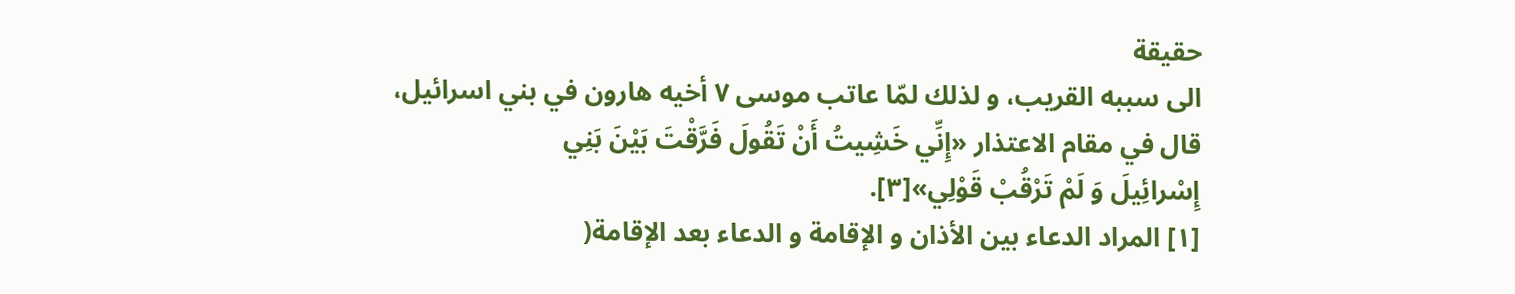حقيقة
الى سببه القريب، و لذلك لمّا عاتب موسى ٧ أخيه هارون في بني اسرائيل،
قال في مقام الاعتذار «إِنِّي خَشِيتُ أَنْ تَقُولَ فَرَّقْتَ بَيْنَ بَنِي
إِسْرائِيلَ وَ لَمْ تَرْقُبْ قَوْلِي»[٣].
[١] المراد الدعاء بين الأذان و الإقامة و الدعاء بعد الإقامة(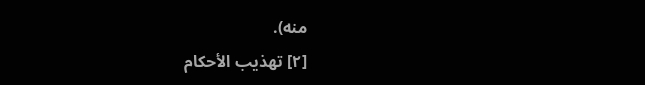منه).
[٢] تهذيب الأحكام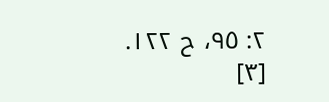٢: ٩٥، ح ١٢٢.
[٣]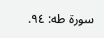سورة طه: ٩٤.